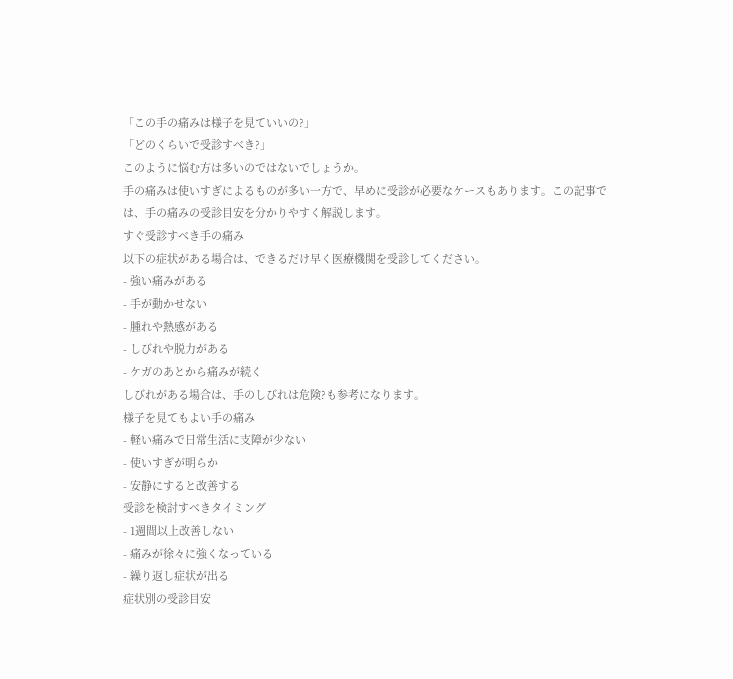「この手の痛みは様子を見ていいの?」
「どのくらいで受診すべき?」
このように悩む方は多いのではないでしょうか。
手の痛みは使いすぎによるものが多い一方で、早めに受診が必要なケースもあります。この記事では、手の痛みの受診目安を分かりやすく解説します。
すぐ受診すべき手の痛み
以下の症状がある場合は、できるだけ早く医療機関を受診してください。
- 強い痛みがある
- 手が動かせない
- 腫れや熱感がある
- しびれや脱力がある
- ケガのあとから痛みが続く
しびれがある場合は、手のしびれは危険?も参考になります。
様子を見てもよい手の痛み
- 軽い痛みで日常生活に支障が少ない
- 使いすぎが明らか
- 安静にすると改善する
受診を検討すべきタイミング
- 1週間以上改善しない
- 痛みが徐々に強くなっている
- 繰り返し症状が出る
症状別の受診目安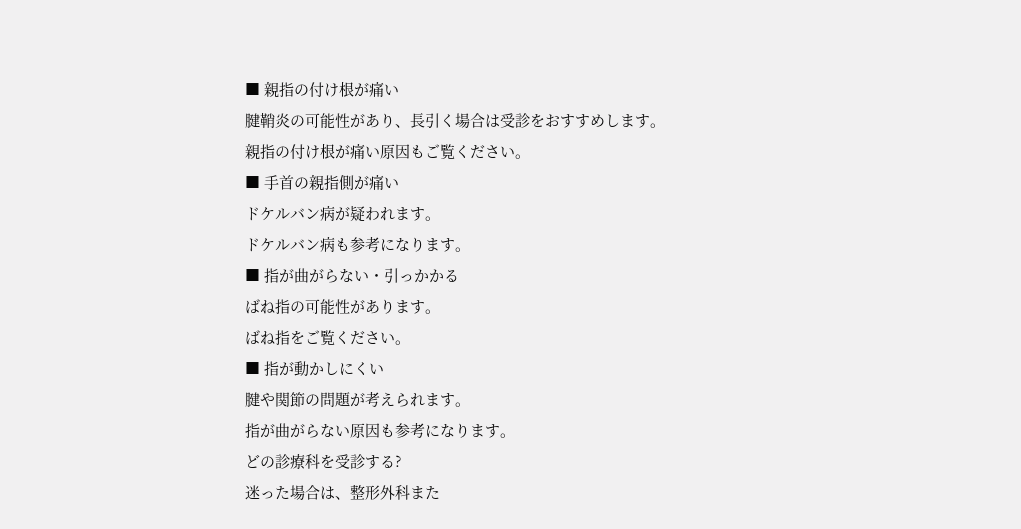■ 親指の付け根が痛い
腱鞘炎の可能性があり、長引く場合は受診をおすすめします。
親指の付け根が痛い原因もご覧ください。
■ 手首の親指側が痛い
ドケルバン病が疑われます。
ドケルバン病も参考になります。
■ 指が曲がらない・引っかかる
ばね指の可能性があります。
ばね指をご覧ください。
■ 指が動かしにくい
腱や関節の問題が考えられます。
指が曲がらない原因も参考になります。
どの診療科を受診する?
迷った場合は、整形外科また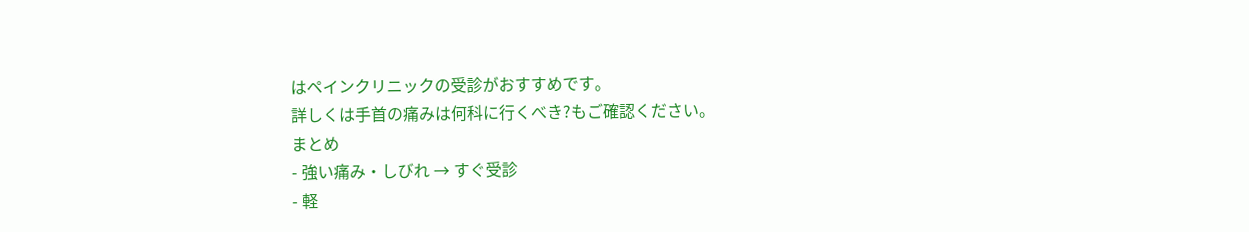はペインクリニックの受診がおすすめです。
詳しくは手首の痛みは何科に行くべき?もご確認ください。
まとめ
- 強い痛み・しびれ → すぐ受診
- 軽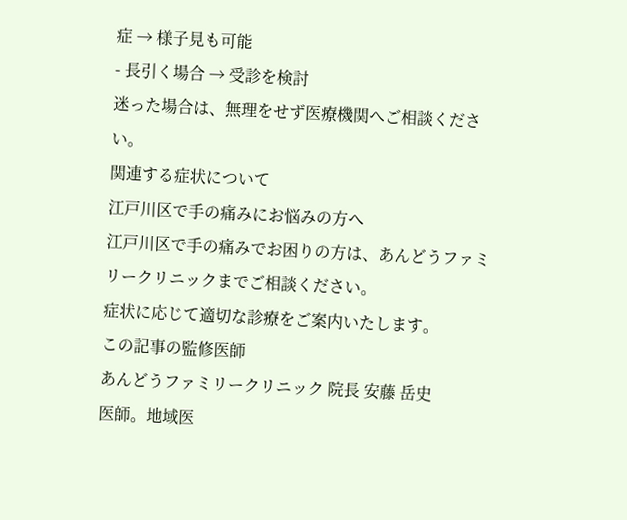症 → 様子見も可能
- 長引く場合 → 受診を検討
迷った場合は、無理をせず医療機関へご相談ください。
関連する症状について
江戸川区で手の痛みにお悩みの方へ
江戸川区で手の痛みでお困りの方は、あんどうファミリークリニックまでご相談ください。
症状に応じて適切な診療をご案内いたします。
この記事の監修医師
あんどうファミリークリニック 院長 安藤 岳史
医師。地域医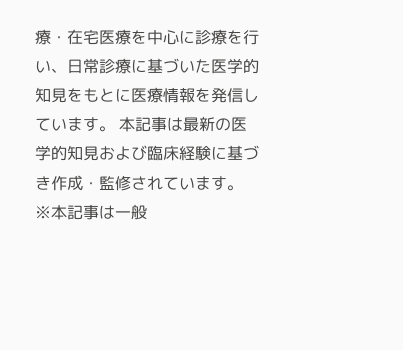療・在宅医療を中心に診療を行い、日常診療に基づいた医学的知見をもとに医療情報を発信しています。 本記事は最新の医学的知見および臨床経験に基づき作成・監修されています。
※本記事は一般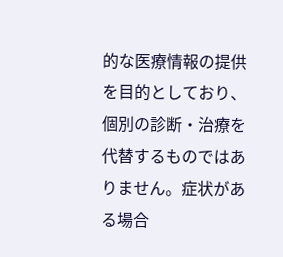的な医療情報の提供を目的としており、個別の診断・治療を代替するものではありません。症状がある場合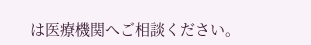は医療機関へご相談ください。